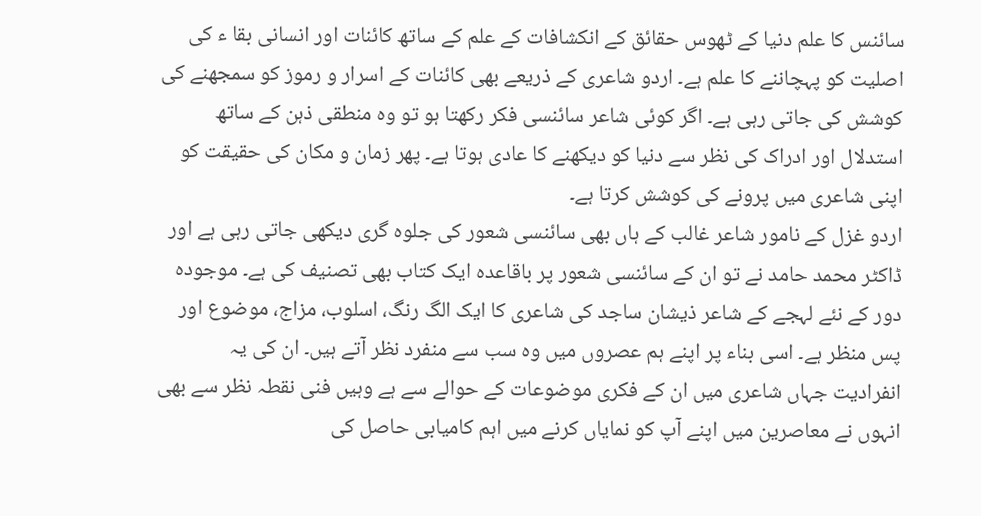سائنس کا علم دنیا کے ٹھوس حقائق کے انکشافات کے علم کے ساتھ کائنات اور انسانی بقا ء کی اصلیت کو پہچاننے کا علم ہے۔ اردو شاعری کے ذریعے بھی کائنات کے اسرار و رموز کو سمجھنے کی کوشش کی جاتی رہی ہے۔ اگر کوئی شاعر سائنسی فکر رکھتا ہو تو وہ منطقی ذہن کے ساتھ استدلال اور ادراک کی نظر سے دنیا کو دیکھنے کا عادی ہوتا ہے۔ پھر زمان و مکان کی حقیقت کو اپنی شاعری میں پرونے کی کوشش کرتا ہے۔
اردو غزل کے نامور شاعر غالب کے ہاں بھی سائنسی شعور کی جلوہ گری دیکھی جاتی رہی ہے اور ڈاکٹر محمد حامد نے تو ان کے سائنسی شعور پر باقاعدہ ایک کتاب بھی تصنیف کی ہے۔ موجودہ دور کے نئے لہجے کے شاعر ذیشان ساجد کی شاعری کا ایک الگ رنگ، اسلوب، مزاج، موضوع اور پس منظر ہے۔ اسی بناء پر اپنے ہم عصروں میں وہ سب سے منفرد نظر آتے ہیں۔ ان کی یہ انفرادیت جہاں شاعری میں ان کے فکری موضوعات کے حوالے سے ہے وہیں فنی نقطہ نظر سے بھی انہوں نے معاصرین میں اپنے آپ کو نمایاں کرنے میں اہم کامیابی حاصل کی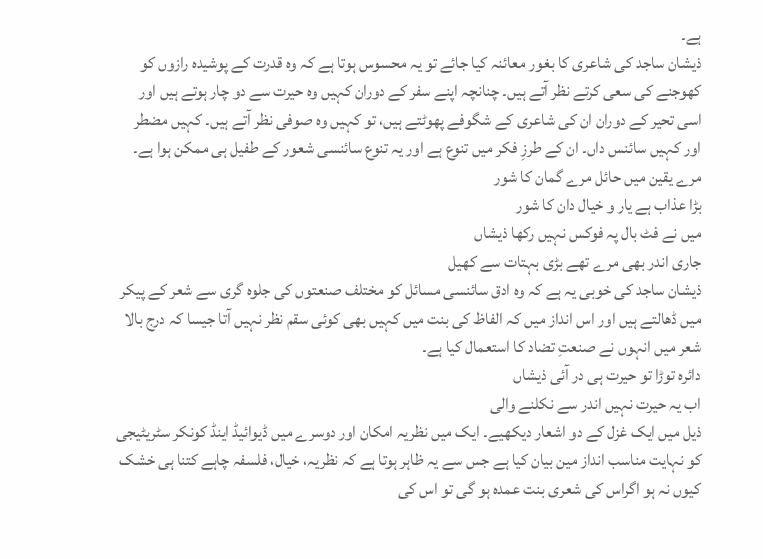ہے۔
ذیشان ساجد کی شاعری کا بغور معائنہ کیا جائے تو یہ محسوس ہوتا ہے کہ وہ قدرت کے پوشیدہ رازوں کو کھوجنے کی سعی کرتے نظر آتے ہیں۔ چنانچہ اپنے سفر کے دوران کہیں وہ حیرت سے دو چار ہوتے ہیں اور اسی تحیر کے دوران ان کی شاعری کے شگوفے پھوٹتے ہیں، تو کہیں وہ صوفی نظر آتے ہیں۔ کہیں مضطر اور کہیں سائنس داں۔ ان کے طرزِ فکر میں تنوع ہے اور یہ تنوع سائنسی شعور کے طفیل ہی ممکن ہوا ہے۔
مرے یقین میں حائل مرے گمان کا شور
بڑا عذاب ہے یار و خیال دان کا شور
میں نے فٹ بال پہ فوکس نہیں رکھا ذیشاں
جاری اندر بھی مرے تھے بڑی بہتات سے کھیل
ذیشان ساجد کی خوبی یہ ہے کہ وہ ادق سائنسی مسائل کو مختلف صنعتوں کی جلوہ گری سے شعر کے پیکر میں ڈھالتے ہیں اور اس انداز میں کہ الفاظ کی بنت میں کہیں بھی کوئی سقم نظر نہیں آتا جیسا کہ درج بالا شعر میں انہوں نے صنعتِ تضاد کا استعمال کیا ہے۔
دائرہ توڑا تو حیرت ہی در آئی ذیشاں
اب یہ حیرت نہیں اندر سے نکلنے والی
ذیل میں ایک غزل کے دو اشعار دیکھیے۔ ایک میں نظریہ امکان اور دوسرے میں ڈیوائیڈ اینڈ کونکر سٹریٹیجی کو نہایت مناسب انداز مین بیان کیا ہے جس سے یہ ظاہر ہوتا ہے کہ نظریہ، خیال، فلسفہ چاہے کتنا ہی خشک کیوں نہ ہو اگراس کی شعری بنت عمدہ ہو گی تو اس کی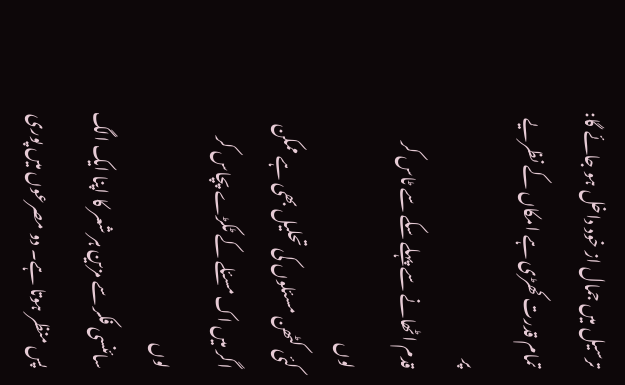ترسیل میں جمال از خود داخل ہو جائے گا:
تمام قدرت کھڑی ہے امکاں کے نظریے پر
قدم اٹھانے سے پہلے سکے سے ٹاس کر لوں
کئی کٹھن مسئلوں کی تحلیل بھی ہے ممکن
اگر میں اک مسئلے کے ٹکڑے پچاس کر لوں
سائنسی فکر سے مزین ہر شعر کا اپنا ایک الگ پس منظر ہوتا ہے۔ دو مصرعوں میں پوری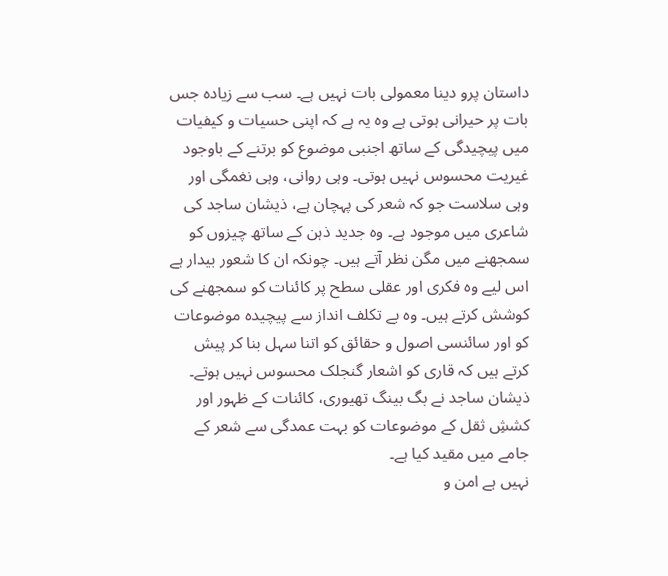داستان پرو دینا معمولی بات نہیں ہے۔ سب سے زیادہ جس بات پر حیرانی ہوتی ہے وہ یہ ہے کہ اپنی حسیات و کیفیات میں پیچیدگی کے ساتھ اجنبی موضوع کو برتنے کے باوجود غیریت محسوس نہیں ہوتی۔ وہی روانی، وہی نغمگی اور وہی سلاست جو کہ شعر کی پہچان ہے، ذیشان ساجد کی شاعری میں موجود ہے۔ وہ جدید ذہن کے ساتھ چیزوں کو سمجھنے میں مگن نظر آتے ہیں۔ چونکہ ان کا شعور بیدار ہے اس لیے وہ فکری اور عقلی سطح پر کائنات کو سمجھنے کی کوشش کرتے ہیں۔ وہ بے تکلف انداز سے پیچیدہ موضوعات کو اور سائنسی اصول و حقائق کو اتنا سہل بنا کر پیش کرتے ہیں کہ قاری کو اشعار گنجلک محسوس نہیں ہوتے۔
ذیشان ساجد نے بگ بینگ تھیوری، کائنات کے ظہور اور کششِ ثقل کے موضوعات کو بہت عمدگی سے شعر کے جامے میں مقید کیا ہے۔
نہیں ہے امن و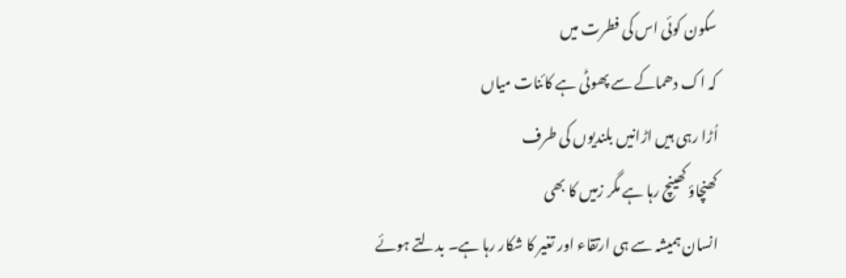سکون کوئی اس کی فطرت میں
کہ اک دھماکے سے پھوٹی ہے کائنات میاں
اُڑا رہی ہیں اڑانیں بلندیوں کی طرف
کھنچاؤ کھینچ رہا ہے مگر زمیں کا بھی
انسان ہمیشہ سے ہی ارتقاء اور تغیر کا شکار رہا ہے۔ بدلتے ہوئے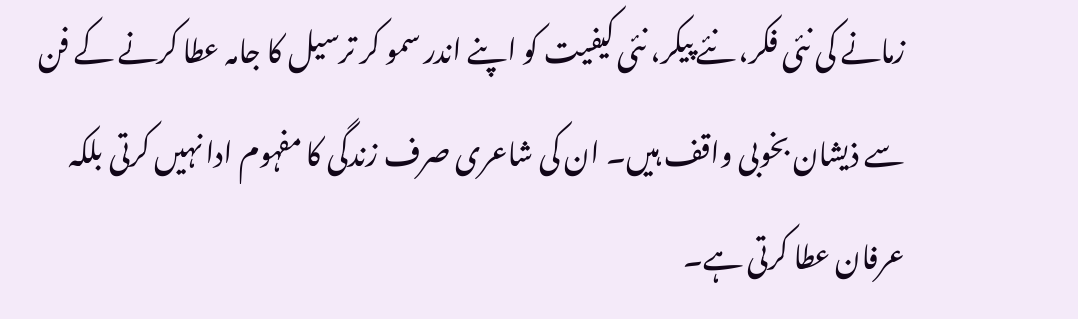زمانے کی نئی فکر، نئے پیکر، نئی کیفیت کو اپنے اندر سمو کر ترسیل کا جامہ عطا کرنے کے فن سے ذیشان بخوبی واقف ہیں۔ ان کی شاعری صرف زندگی کا مفہوم ادا نہیں کرتی بلکہ عرفان عطا کرتی ہے۔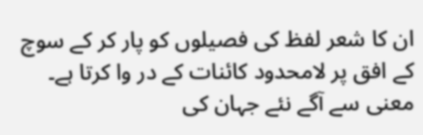ان کا شعر لفظ کی فصیلوں کو پار کر کے سوچ کے افق پر لامحدود کائنات کے در وا کرتا ہے۔ معنی سے آگے نئے جہان کی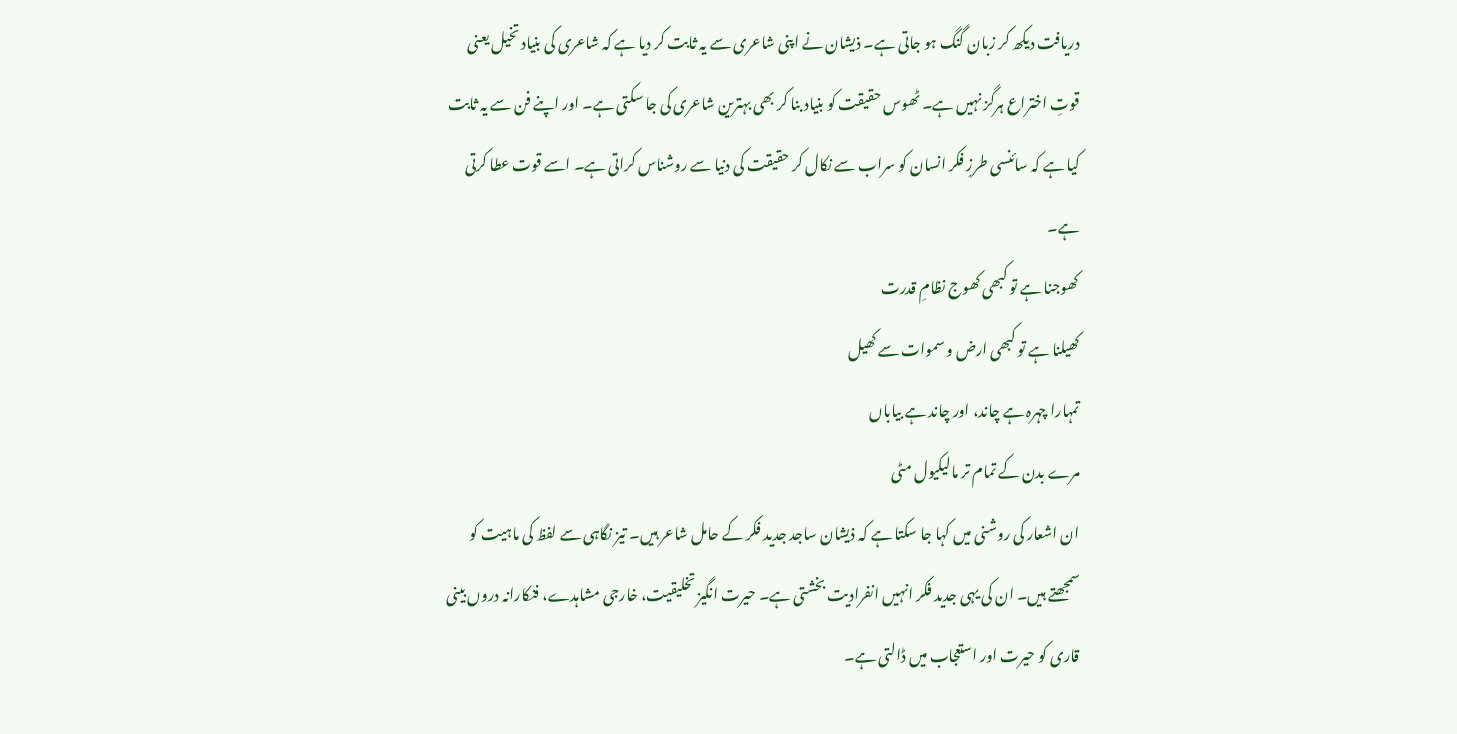دریافت دیکھ کر زبان گنگ ہو جاتی ہے۔ ذیشان نے اپنی شاعری سے یہ ثابت کر دیا ہے کہ شاعری کی بنیاد تخیل یعنی قوتِ اختراع ہرگز نہیں ہے۔ ٹھوس حقیقت کو بنیاد بنا کر بھی بہترین شاعری کی جا سکتی ہے۔ اور اپنے فن سے یہ ثابت کیا ہے کہ سائنسی طرزِ فکر انسان کو سراب سے نکال کر حقیقت کی دنیا سے روشناس کراتی ہے۔ اسے قوت عطا کرتی ہے۔
کھوجنا ہے تو کبھی کھوج نظامِ قدرت
کھیلنا ہے تو کبھی ارض و سموات سے کھیل
تمہارا چہرہ ہے چاند، اور چاند ہے بیاباں
مرے بدن کے تمام تر مالیکیول مٹی
ان اشعار کی روشنی میں کہا جا سکتا ہے کہ ذیشان ساجد جدید فکر کے حامل شاعر ہیں۔ تیز نگاہی سے لفظ کی ماہیت کو سمجھتے ہیں۔ ان کی یہی جدید فکر انہیں انفرادیت بخشتی ہے۔ حیرت انگیز تخلیقیت، خارجی مشاہدے، فنکارانہ دروں بینی قاری کو حیرت اور استعجاب میں ڈالتی ہے۔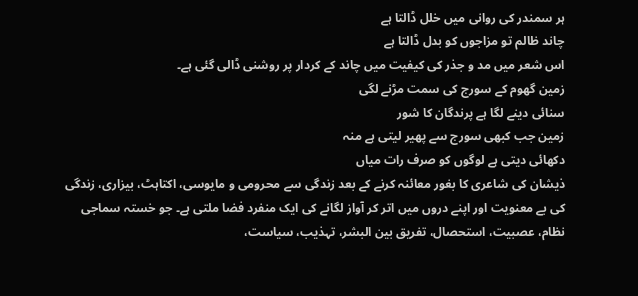ہر سمندر کی روانی میں خلل ڈالتا ہے
چاند ظالم تو مزاجوں کو بدل ڈالتا ہے
اس شعر میں مد و جذر کی کیفیت میں چاند کے کردار پر روشنی ڈالی گئی ہے۔
زمین گھوم کے سورج کی سمت مڑنے لگی
سنائی دینے لگا ہے پرندگان کا شور
زمین جب کبھی سورج سے پھیر لیتی ہے منہ
دکھائی دیتی ہے لوگوں کو صرف رات میاں
ذیشان کی شاعری کا بغور معائنہ کرنے کے بعد زندگی سے محرومی و مایوسی، اکتاہٹ، بیزاری، زندگی کی بے معنویت اور اپنے دروں میں اتر کر آواز لگانے کی ایک منفرد فضا ملتی ہے۔ جو خستہ سماجی نظام، عصبیت، استحصال، تفریق بین البشر، تہذیب، سیاست،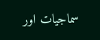سماجیات اور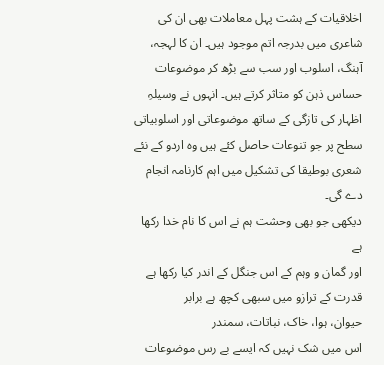اخلاقیات کے ہشت پہل معاملات بھی ان کی شاعری میں بدرجہ اتم موجود ہیں۔ ان کا لہجہ، آہنگ، اسلوب اور سب سے بڑھ کر موضوعات حساس ذہن کو متاثر کرتے ہیں۔ انہوں نے وسیلہِ اظہار کی تازگی کے ساتھ موضوعاتی اور اسلوبیاتی سطح پر جو تنوعات حاصل کئے ہیں وہ اردو کے نئے شعری بوطیقا کی تشکیل میں اہم کارنامہ انجام دے گی۔
دیکھی جو بھی وحشت ہم نے اس کا نام خدا رکھا ہے
اور گمان و وہم کے اس جنگل کے اندر کیا رکھا ہے
قدرت کے ترازو میں سبھی کچھ ہے برابر
حیوان، ہوا، خاک، نباتات، سمندر
اس میں شک نہیں کہ ایسے بے رس موضوعات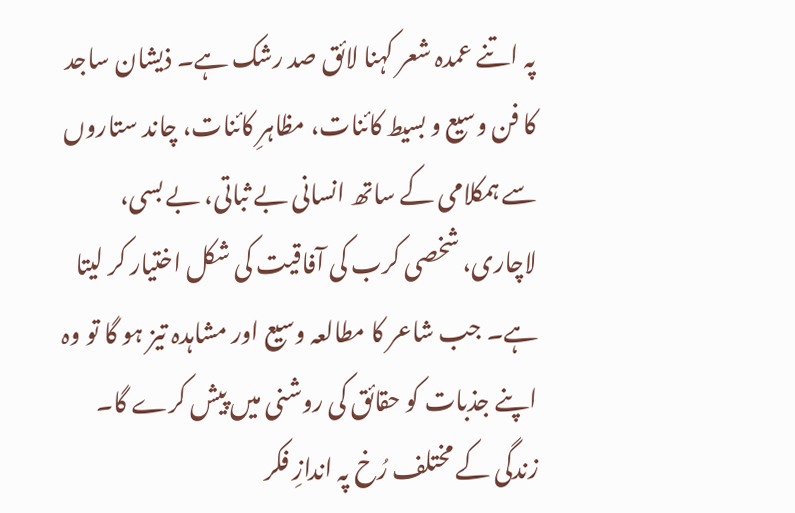پہ اتنے عمدہ شعر کہنا لائق صد رشک ہے۔ ذیشان ساجد کا فن وسیع و بسیط کائنات، مظاہرِ کائنات، چاند ستاروں سے ہمکلامی کے ساتھ انسانی بے ثباتی، بے بسی، لاچاری، شخصی کرب کی آفاقیت کی شکل اختیار کر لیتا ہے۔ جب شاعر کا مطالعہ وسیع اور مشاہدہ تیز ہو گا تو وہ اپنے جذبات کو حقائق کی روشنی میں پیش کرے گا۔
زندگی کے مختلف رُخ پہ اندازِ فکر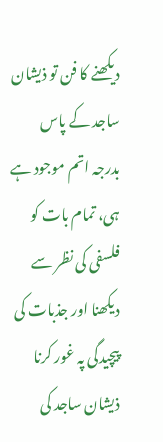دیکھنے کا فن تو ذیشان ساجد کے پاس بدرجہ اتم موجود ہے ہی، تمام بات کو فلسفی کی نظر سے دیکھنا اور جذبات کی پیچیدگی پہ غور کرنا ذیشان ساجد کی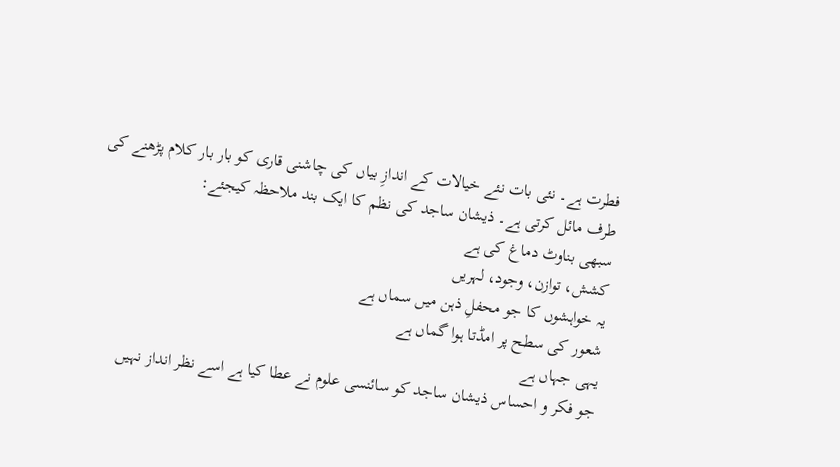فطرت ہے۔ نئی بات نئے خیالات کے اندازِ بیاں کی چاشنی قاری کو بار بار کلام پڑھنے کی طرف مائل کرتی ہے۔ ذیشان ساجد کی نظم کا ایک بند ملاحظہ کیجئے:
سبھی بناوٹ دماغ کی ہے
کشش، توازن، وجود، لہریں
یہ خواہشوں کا جو محفلِ ذہن میں سماں ہے
شعور کی سطح پر امڈتا ہوا گماں ہے
یہی جہاں ہے
جو فکر و احساس ذیشان ساجد کو سائنسی علوم نے عطا کیا ہے اسے نظر انداز نہیں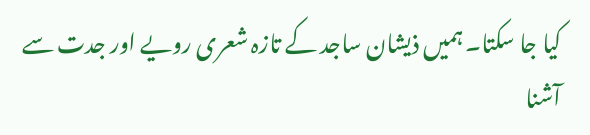کیا جا سکتا۔ ہمیں ذیشان ساجد کے تازہ شعری رویے اور جدت سے آشنا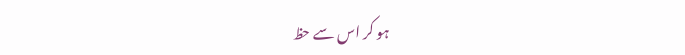ہو کر اس سے حظ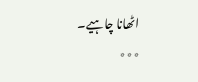اٹھانا چاہیے۔
٭٭٭